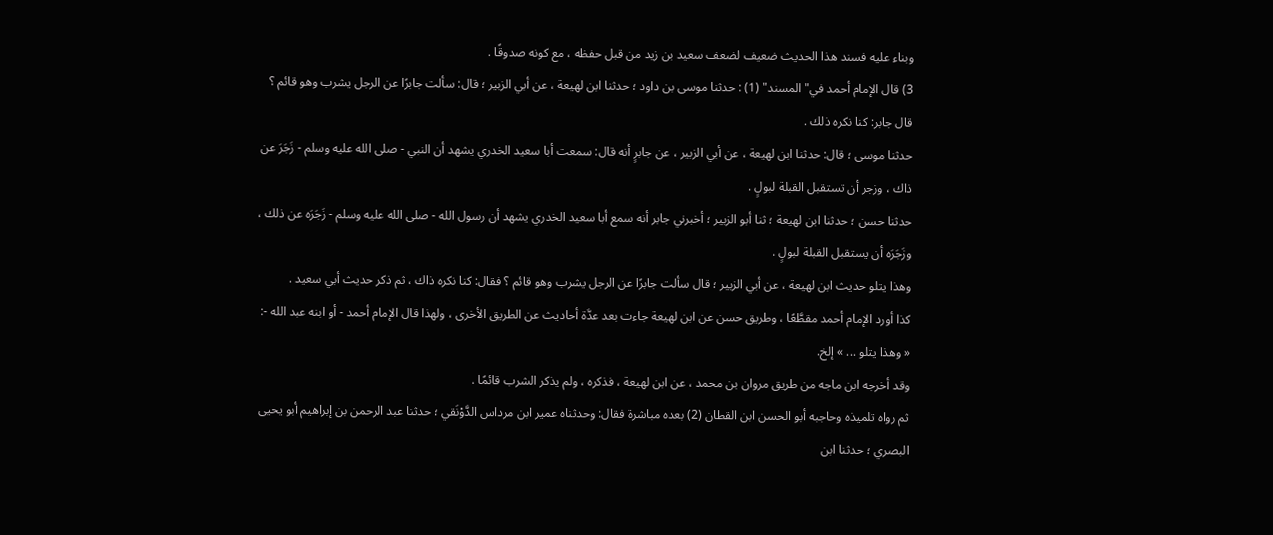وبناء عليه فسند هذا الحديث ضعيف لضعف سعيد بن زيد من قبل حفظه ، مع كونه صدوقًا .
3) قال الإمام أحمد في"المسند" (1) : حدثنا موسى بن داود ؛ حدثنا ابن لهيعة ، عن أبي الزبير ؛ قال: سألت جابرًا عن الرجل يشرب وهو قائم ؟ قال جابر: كنا نكره ذلك .
حدثنا موسى ؛ قال: حدثنا ابن لهيعة ، عن أبي الزبير ، عن جابرٍ أنه قال: سمعت أبا سعيد الخدري يشهد أن النبي - صلى الله عليه وسلم - زَجَرَ عن ذاك ، وزجر أن تستقبل القبلة لبولٍ .
حدثنا حسن ؛ حدثنا ابن لهيعة ؛ ثنا أبو الزبير ؛ أخبرني جابر أنه سمع أبا سعيد الخدري يشهد أن رسول الله - صلى الله عليه وسلم - زَجَرَه عن ذلك ، وزَجَرَه أن يستقبل القبلة لبولٍ .
وهذا يتلو حديث ابن لهيعة ، عن أبي الزبير ؛ قال سألت جابرًا عن الرجل يشرب وهو قائم ؟ فقال: كنا نكره ذاك ، ثم ذكر حديث أبي سعيد .
كذا أورد الإمام أحمد مقطَّعًا ، وطريق حسن عن ابن لهيعة جاءت بعد عدَّة أحاديث عن الطريق الأخرى ، ولهذا قال الإمام أحمد - أو ابنه عبد الله -: « وهذا يتلو ... » إلخ.
وقد أخرجه ابن ماجه من طريق مروان بن محمد ، عن ابن لهيعة ، فذكره ، ولم يذكر الشرب قائمًا .
ثم رواه تلميذه وحاجبه أبو الحسن ابن القطان (2) بعده مباشرة فقال: وحدثناه عمير ابن مرداس الدَّوْنَقي ؛ حدثنا عبد الرحمن بن إبراهيم أبو يحيى البصري ؛ حدثنا ابن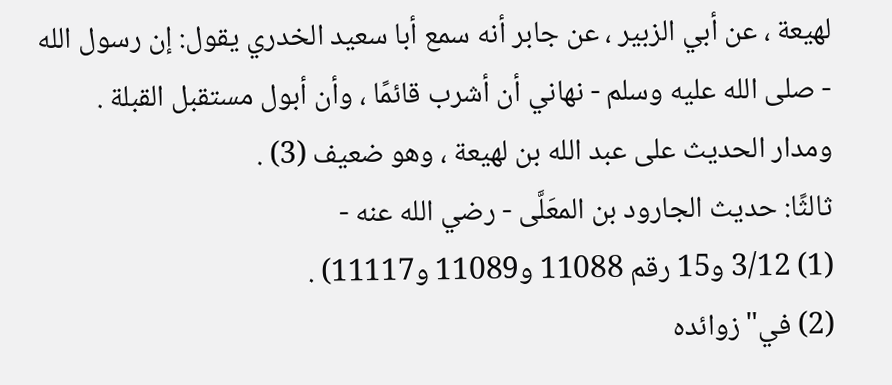لهيعة ، عن أبي الزبير ، عن جابر أنه سمع أبا سعيد الخدري يقول: إن رسول الله - صلى الله عليه وسلم - نهاني أن أشرب قائمًا ، وأن أبول مستقبل القبلة .
ومدار الحديث على عبد الله بن لهيعة ، وهو ضعيف (3) .
ثالثًا: حديث الجارود بن المعَلَّى - رضي الله عنه -
(1) 3/12 و15 رقم 11088 و11089 و11117) .
(2) في"زوائده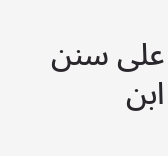على سنن ابن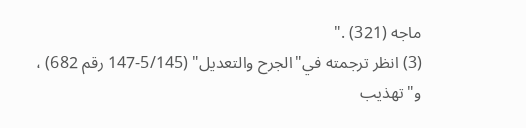ماجه (321) ."
(3) انظر ترجمته في"الجرح والتعديل" (5/145-147 رقم 682) ، و"تهذيب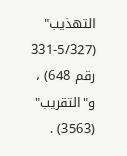التهذيب" (5/327-331 رقم 648) ، و"التقريب" (3563) .